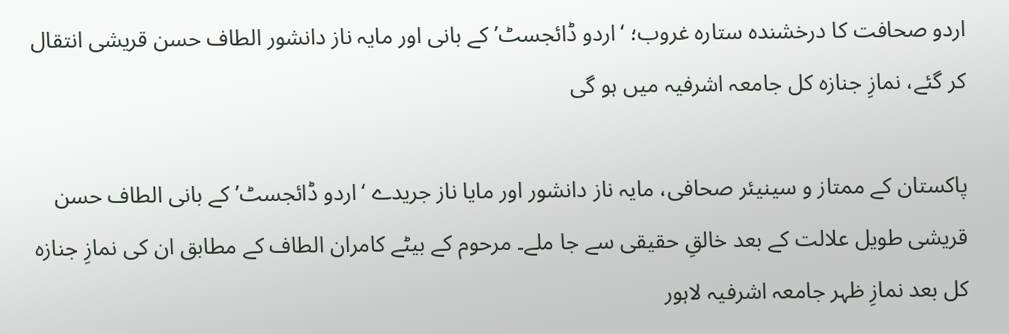اردو صحافت کا درخشندہ ستارہ غروب؛ ‘اردو ڈائجسٹ’ کے بانی اور مایہ ناز دانشور الطاف حسن قریشی انتقال کر گئے، نمازِ جنازہ کل جامعہ اشرفیہ میں ہو گی

پاکستان کے ممتاز و سینیئر صحافی، مایہ ناز دانشور اور مایا ناز جریدے ‘اردو ڈائجسٹ’ کے بانی الطاف حسن قریشی طویل علالت کے بعد خالقِ حقیقی سے جا ملے۔ مرحوم کے بیٹے کامران الطاف کے مطابق ان کی نمازِ جنازہ کل بعد نمازِ ظہر جامعہ اشرفیہ لاہور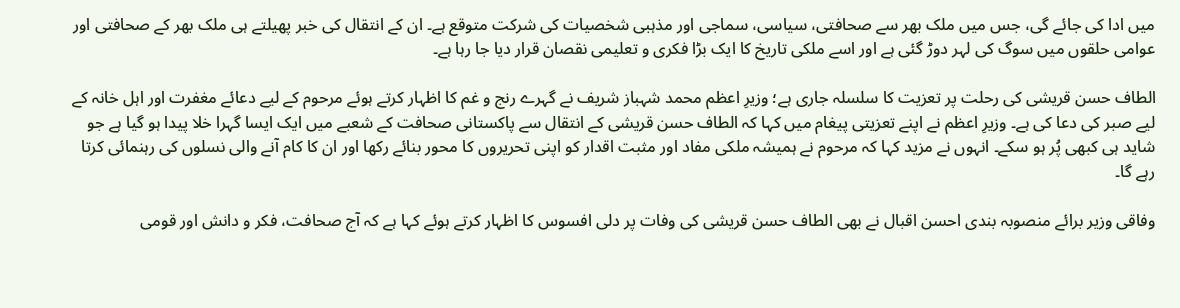میں ادا کی جائے گی، جس میں ملک بھر سے صحافتی، سیاسی، سماجی اور مذہبی شخصیات کی شرکت متوقع ہے۔ ان کے انتقال کی خبر پھیلتے ہی ملک بھر کے صحافتی اور عوامی حلقوں میں سوگ کی لہر دوڑ گئی ہے اور اسے ملکی تاریخ کا ایک بڑا فکری و تعلیمی نقصان قرار دیا جا رہا ہے۔

الطاف حسن قریشی کی رحلت پر تعزیت کا سلسلہ جاری ہے؛ وزیرِ اعظم محمد شہباز شریف نے گہرے رنج و غم کا اظہار کرتے ہوئے مرحوم کے لیے دعائے مغفرت اور اہل خانہ کے لیے صبر کی دعا کی ہے۔ وزیرِ اعظم نے اپنے تعزیتی پیغام میں کہا کہ الطاف حسن قریشی کے انتقال سے پاکستانی صحافت کے شعبے میں ایک ایسا گہرا خلا پیدا ہو گیا ہے جو شاید ہی کبھی پُر ہو سکے۔ انہوں نے مزید کہا کہ مرحوم نے ہمیشہ ملکی مفاد اور مثبت اقدار کو اپنی تحریروں کا محور بنائے رکھا اور ان کا کام آنے والی نسلوں کی رہنمائی کرتا رہے گا۔

وفاقی وزیر برائے منصوبہ بندی احسن اقبال نے بھی الطاف حسن قریشی کی وفات پر دلی افسوس کا اظہار کرتے ہوئے کہا ہے کہ آج صحافت، فکر و دانش اور قومی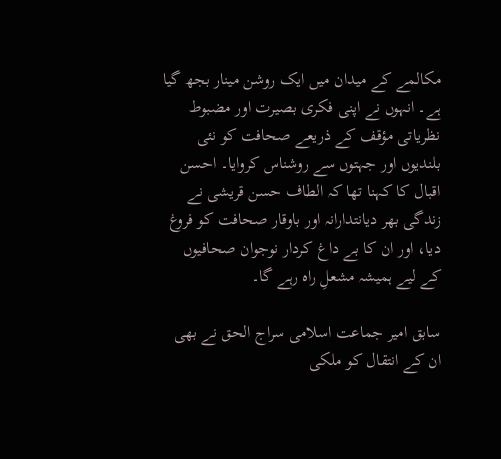مکالمے کے میدان میں ایک روشن مینار بجھ گیا ہے۔ انہوں نے اپنی فکری بصیرت اور مضبوط نظریاتی مؤقف کے ذریعے صحافت کو نئی بلندیوں اور جہتوں سے روشناس کروایا۔ احسن اقبال کا کہنا تھا کہ الطاف حسن قریشی نے زندگی بھر دیانتدارانہ اور باوقار صحافت کو فروغ دیا، اور ان کا بے داغ کردار نوجوان صحافیوں کے لیے ہمیشہ مشعلِ راہ رہے گا۔

سابق امیر جماعت اسلامی سراج الحق نے بھی ان کے انتقال کو ملکی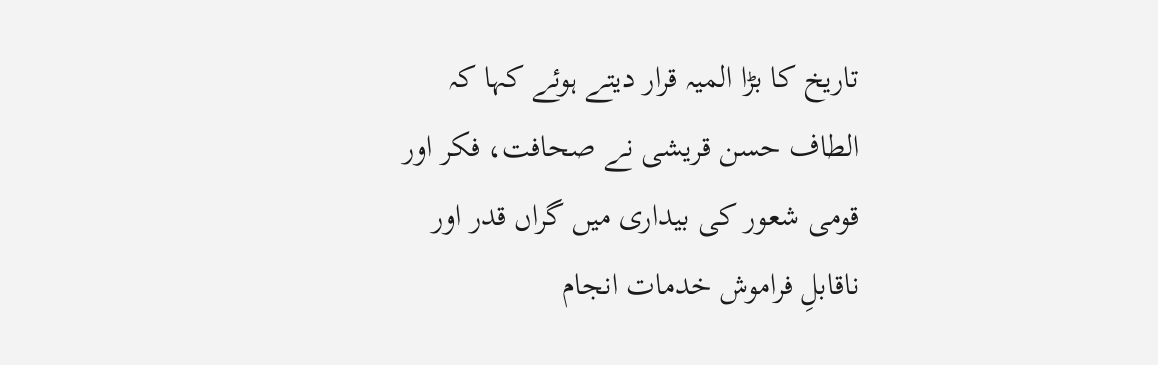تاریخ کا بڑا المیہ قرار دیتے ہوئے کہا کہ الطاف حسن قریشی نے صحافت، فکر اور قومی شعور کی بیداری میں گراں قدر اور ناقابلِ فراموش خدمات انجام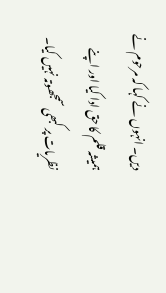دیں۔ انہوں نے کہا کہ مرحوم نے ہمیشہ قلم کا حق ادا کیا اور اپنے نظریات پر کبھی سمجھوتہ نہیں کیا۔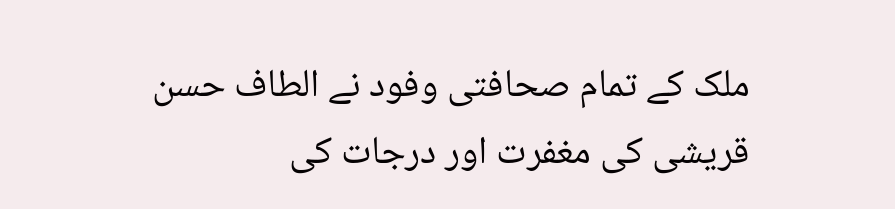ملک کے تمام صحافتی وفود نے الطاف حسن قریشی کی مغفرت اور درجات کی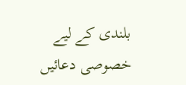بلندی کے لیے خصوصی دعائیں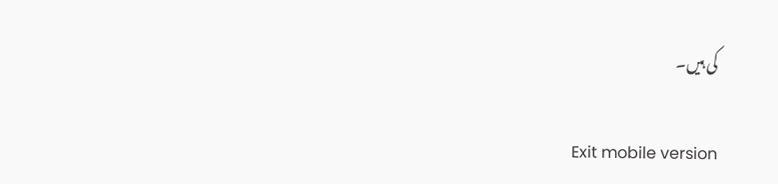کی ہیں۔

Exit mobile version